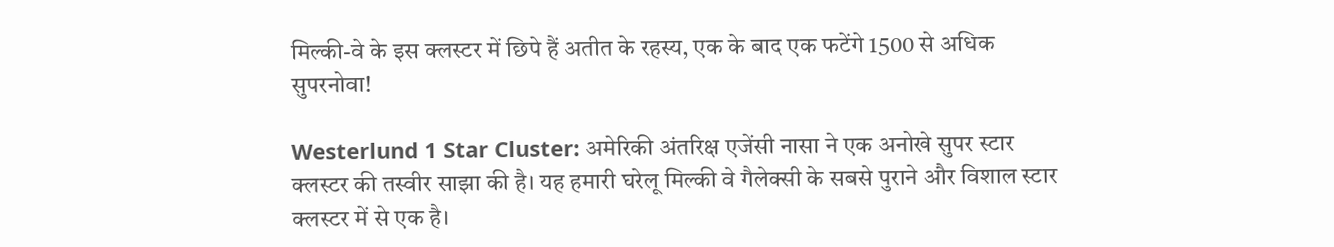मिल्की-वे के इस क्लस्टर में छिपे हैं अतीत के रहस्य, एक के बाद एक फटेंगे 1500 से अधिक सुपरनोवा!

Westerlund 1 Star Cluster: अमेरिकी अंतरिक्ष एजेंसी नासा ने एक अनोखे सुपर स्टार क्लस्टर की तस्वीर साझा की है। यह हमारी घरेलू मिल्की वे गैलेक्सी के सबसे पुराने और विशाल स्टार क्लस्टर में से एक है।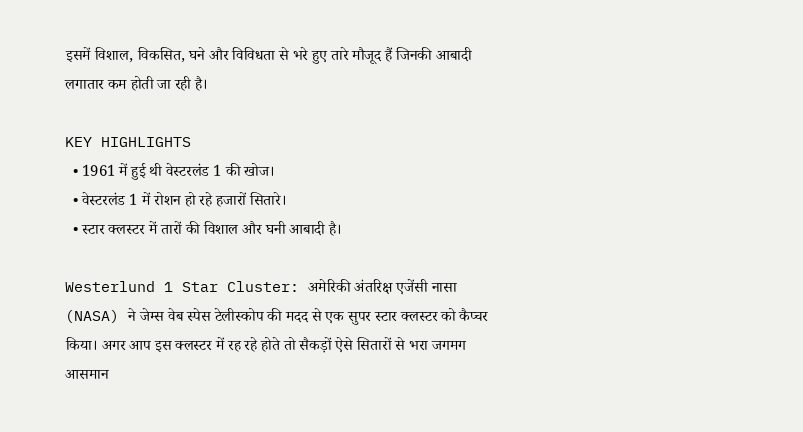इसमें विशाल, विकसित, घने और विविधता से भरे हुए तारे मौजूद हैं जिनकी आबादी लगातार कम होती जा रही है।

KEY HIGHLIGHTS
  • 1961 में हुई थी वेस्टरलंड 1 की खोज।
  • वेस्टरलंड 1 में रोशन हो रहे हजारों सितारे।
  • स्टार क्लस्टर में तारों की विशाल और घनी आबादी है।

Westerlund 1 Star Cluster: अमेरिकी अंतरिक्ष एजेंसी नासा (NASA) ने जेम्स वेब स्पेस टेलीस्कोप की मदद से एक सुपर स्टार क्लस्टर को कैप्चर किया। अगर आप इस क्लस्टर में रह रहे होते तो सैकड़ों ऐसे सितारों से भरा जगमग आसमान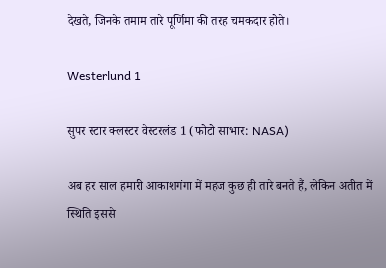देखते, जिनके तमाम तारे पूर्णिमा की तरह चमकदार होते।

Westerlund 1

सुपर स्टार क्लस्टर वेस्टरलंड 1 (फोटो साभार: NASA)

अब हर साल हमारी आकाशगंगा में महज कुछ ही तारे बनते हैं, लेकिन अतीत में स्थिति इससे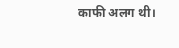काफी अलग थी।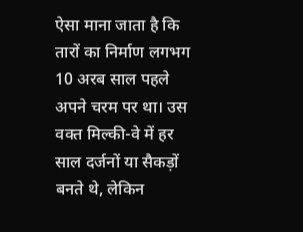ऐसा माना जाता है कि तारों का निर्माण लगभग 10 अरब साल पहले अपने चरम पर था। उस वक्त मिल्की-वे में हर साल दर्जनों या सैकड़ों बनते थे, लेकिन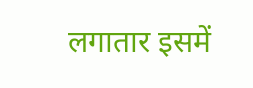लगातार इसमें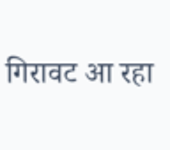गिरावट आ रहा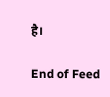है।

End of Feed